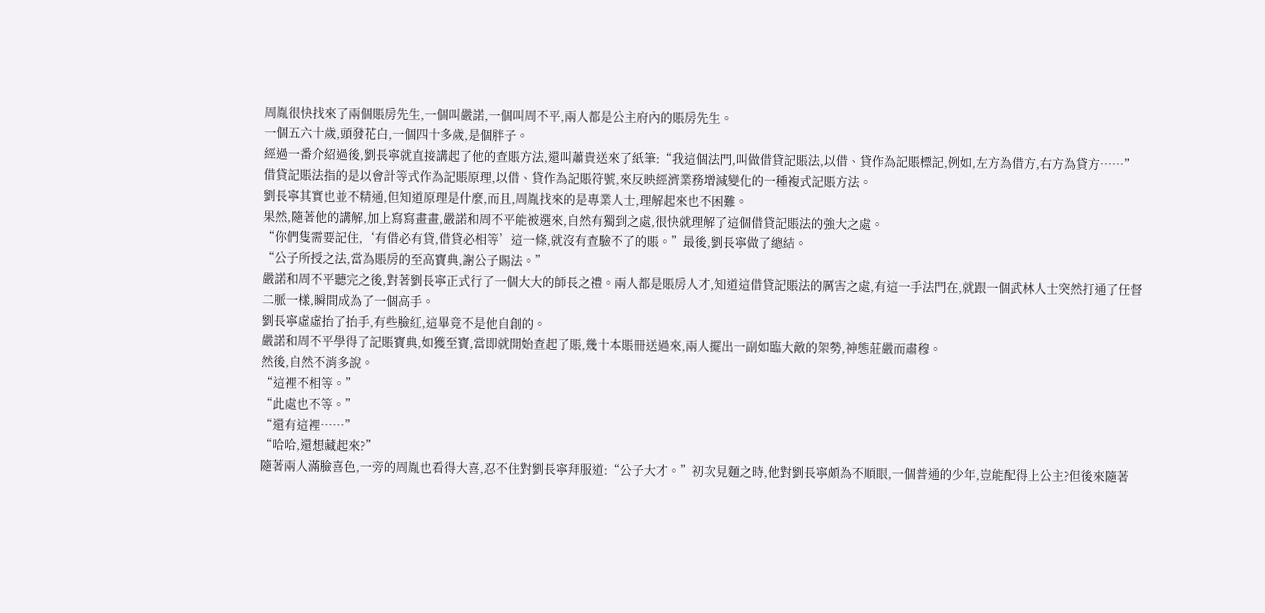周胤很快找來了兩個賬房先生,一個叫嚴諾,一個叫周不平,兩人都是公主府內的賬房先生。
一個五六十歲,頭發花白,一個四十多歲,是個胖子。
經過一番介紹過後,劉長寧就直接講起了他的查賬方法,還叫蕭貴送來了紙筆:“我這個法門,叫做借貸記賬法,以借、貸作為記賬標記,例如,左方為借方,右方為貸方……”
借貸記賬法指的是以會計等式作為記賬原理,以借、貸作為記賬符號,來反映經濟業務增減變化的一種複式記賬方法。
劉長寧其實也並不精通,但知道原理是什麼,而且,周胤找來的是專業人士,理解起來也不困難。
果然,隨著他的講解,加上寫寫畫畫,嚴諾和周不平能被選來,自然有獨到之處,很快就理解了這個借貸記賬法的強大之處。
“你們隻需要記住,‘有借必有貸,借貸必相等’這一條,就沒有查驗不了的賬。”最後,劉長寧做了總結。
“公子所授之法,當為賬房的至高寶典,謝公子賜法。”
嚴諾和周不平聽完之後,對著劉長寧正式行了一個大大的師長之禮。兩人都是賬房人才,知道這借貸記賬法的厲害之處,有這一手法門在,就跟一個武林人士突然打通了任督二脈一樣,瞬間成為了一個高手。
劉長寧虛虛抬了抬手,有些臉紅,這畢竟不是他自創的。
嚴諾和周不平學得了記賬寶典,如獲至寶,當即就開始查起了賬,幾十本賬冊送過來,兩人擺出一副如臨大敵的架勢,神態莊嚴而肅穆。
然後,自然不消多說。
“這裡不相等。”
“此處也不等。”
“還有這裡……”
“哈哈,還想藏起來?”
隨著兩人滿臉喜色,一旁的周胤也看得大喜,忍不住對劉長寧拜服道:“公子大才。”初次見麵之時,他對劉長寧頗為不順眼,一個普通的少年,豈能配得上公主?但後來隨著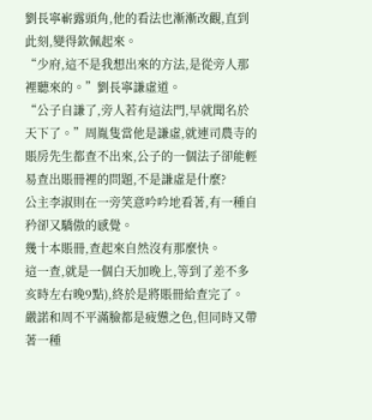劉長寧嶄露頭角,他的看法也漸漸改觀,直到此刻,變得欽佩起來。
“少府,這不是我想出來的方法,是從旁人那裡聽來的。”劉長寧謙虛道。
“公子自謙了,旁人若有這法門,早就聞名於天下了。”周胤隻當他是謙虛,就連司農寺的賬房先生都查不出來,公子的一個法子卻能輕易查出賬冊裡的問題,不是謙虛是什麼?
公主李淑則在一旁笑意吟吟地看著,有一種自矜卻又驕傲的感覺。
幾十本賬冊,查起來自然沒有那麼快。
這一查,就是一個白天加晚上,等到了差不多亥時左右晚9點),終於是將賬冊給查完了。
嚴諾和周不平滿臉都是疲憊之色,但同時又帶著一種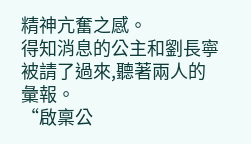精神亢奮之感。
得知消息的公主和劉長寧被請了過來,聽著兩人的彙報。
“啟稟公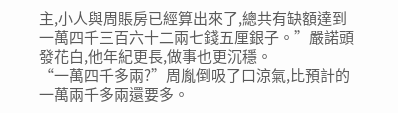主,小人與周賬房已經算出來了,總共有缺額達到一萬四千三百六十二兩七錢五厘銀子。”嚴諾頭發花白,他年紀更長,做事也更沉穩。
“一萬四千多兩?”周胤倒吸了口涼氣,比預計的一萬兩千多兩還要多。